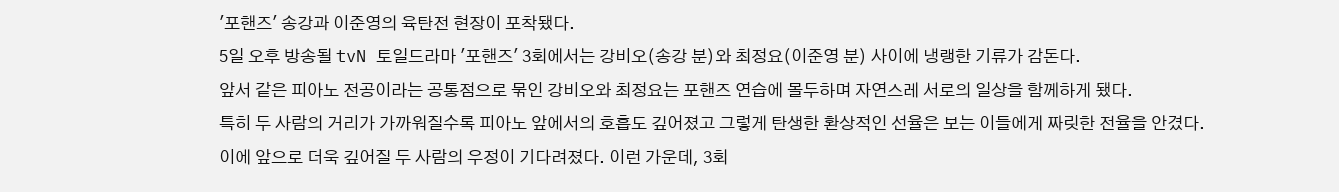'포핸즈' 송강과 이준영의 육탄전 현장이 포착됐다.
5일 오후 방송될 tvN 토일드라마 '포핸즈' 3회에서는 강비오(송강 분)와 최정요(이준영 분) 사이에 냉랭한 기류가 감돈다.
앞서 같은 피아노 전공이라는 공통점으로 묶인 강비오와 최정요는 포핸즈 연습에 몰두하며 자연스레 서로의 일상을 함께하게 됐다.
특히 두 사람의 거리가 가까워질수록 피아노 앞에서의 호흡도 깊어졌고 그렇게 탄생한 환상적인 선율은 보는 이들에게 짜릿한 전율을 안겼다.
이에 앞으로 더욱 깊어질 두 사람의 우정이 기다려졌다. 이런 가운데, 3회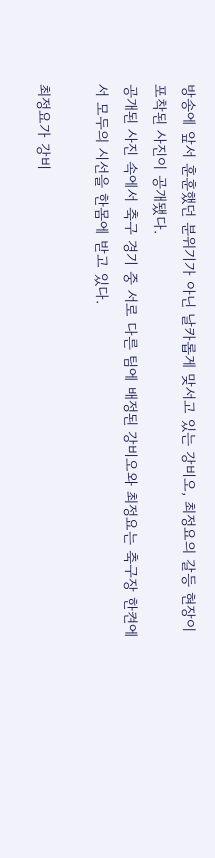방송에 앞서 훈훈했던 분위기가 아닌 날카롭게 맞서고 있는 강비오, 최정요의 갈등 현장이 포착된 사진이 공개됐다.
공개된 사진 속에서 축구 경기 중 서로 다른 팀에 배정된 강비오와 최정요는 축구장 한켠에서 모두의 시선을 한몸에 받고 있다.

최정요가 강비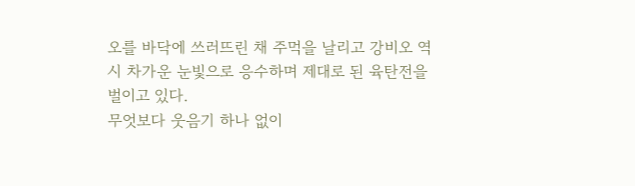오를 바닥에 쓰러뜨린 채 주먹을 날리고 강비오 역시 차가운 눈빛으로 응수하며 제대로 된 육탄전을 벌이고 있다.
무엇보다 웃음기 하나 없이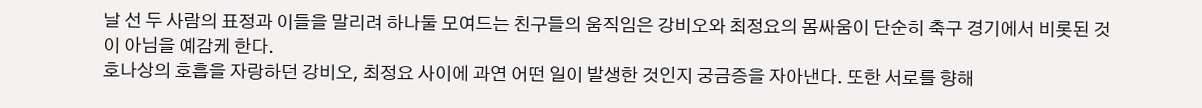날 선 두 사람의 표정과 이들을 말리려 하나둘 모여드는 친구들의 움직임은 강비오와 최정요의 몸싸움이 단순히 축구 경기에서 비롯된 것이 아님을 예감케 한다.
호나상의 호흡을 자랑하던 강비오, 최정요 사이에 과연 어떤 일이 발생한 것인지 궁금증을 자아낸다. 또한 서로를 향해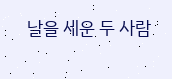날을 세운 두 사람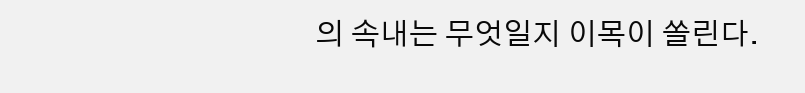의 속내는 무엇일지 이목이 쏠린다.